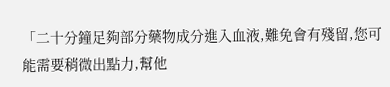「二十分鐘足夠部分藥物成分進入血液,難免會有殘留,您可能需要稍微出點力,幫他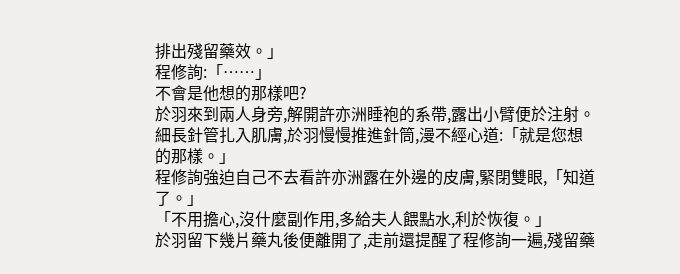排出殘留藥效。」
程修詢:「……」
不會是他想的那樣吧?
於羽來到兩人身旁,解開許亦洲睡袍的系帶,露出小臂便於注射。
細長針管扎入肌膚,於羽慢慢推進針筒,漫不經心道:「就是您想的那樣。」
程修詢強迫自己不去看許亦洲露在外邊的皮膚,緊閉雙眼,「知道了。」
「不用擔心,沒什麼副作用,多給夫人餵點水,利於恢復。」
於羽留下幾片藥丸後便離開了,走前還提醒了程修詢一遍,殘留藥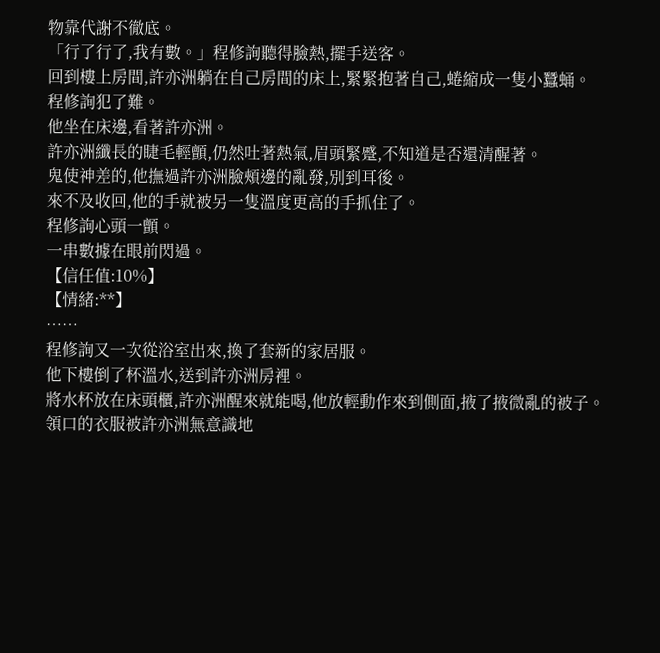物靠代謝不徹底。
「行了行了,我有數。」程修詢聽得臉熱,擺手送客。
回到樓上房間,許亦洲躺在自己房間的床上,緊緊抱著自己,蜷縮成一隻小蠶蛹。
程修詢犯了難。
他坐在床邊,看著許亦洲。
許亦洲纖長的睫毛輕顫,仍然吐著熱氣,眉頭緊蹙,不知道是否還清醒著。
鬼使神差的,他撫過許亦洲臉頰邊的亂發,別到耳後。
來不及收回,他的手就被另一隻溫度更高的手抓住了。
程修詢心頭一顫。
一串數據在眼前閃過。
【信任值:10%】
【情緒:**】
……
程修詢又一次從浴室出來,換了套新的家居服。
他下樓倒了杯溫水,送到許亦洲房裡。
將水杯放在床頭櫃,許亦洲醒來就能喝,他放輕動作來到側面,掖了掖微亂的被子。
領口的衣服被許亦洲無意識地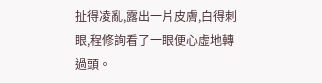扯得凌亂,露出一片皮膚,白得刺眼,程修詢看了一眼便心虛地轉過頭。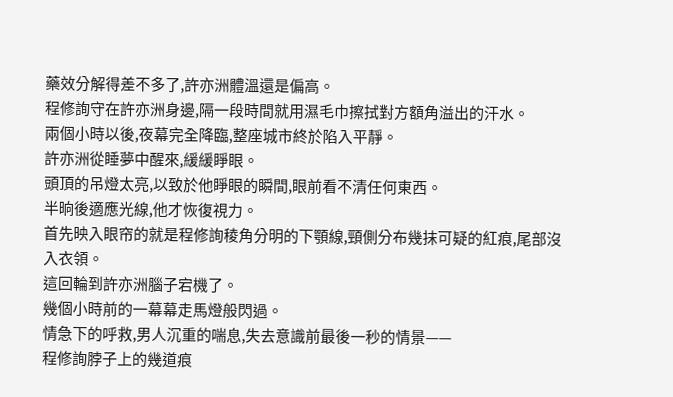藥效分解得差不多了,許亦洲體溫還是偏高。
程修詢守在許亦洲身邊,隔一段時間就用濕毛巾擦拭對方額角溢出的汗水。
兩個小時以後,夜幕完全降臨,整座城市終於陷入平靜。
許亦洲從睡夢中醒來,緩緩睜眼。
頭頂的吊燈太亮,以致於他睜眼的瞬間,眼前看不清任何東西。
半晌後適應光線,他才恢復視力。
首先映入眼帘的就是程修詢稜角分明的下顎線,頸側分布幾抹可疑的紅痕,尾部沒入衣領。
這回輪到許亦洲腦子宕機了。
幾個小時前的一幕幕走馬燈般閃過。
情急下的呼救,男人沉重的喘息,失去意識前最後一秒的情景——
程修詢脖子上的幾道痕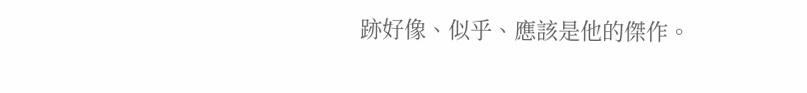跡好像、似乎、應該是他的傑作。